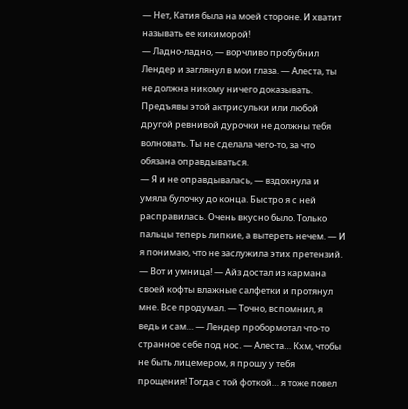— Нет, Катия была на моей стороне. И хватит называть ее кикиморой!
— Ладно-ладно, — ворчливо пробубнил Лендер и заглянул в мои глаза. — Алеста, ты не должна никому ничего доказывать. Предъявы этой актрисульки или любой другой ревнивой дурочки не должны тебя волновать. Ты не сделала чего-то, за что обязана оправдываться.
— Я и не оправдывалась, — вздохнула и умяла булочку до конца. Быстро я с ней расправилась. Очень вкусно было. Только пальцы теперь липкие, а вытереть нечем. — И я понимаю, что не заслужила этих претензий.
— Вот и умница! — Айз достал из кармана своей кофты влажные салфетки и протянул мне. Все продумал. — Точно, вспомнил, я ведь и сам… — Лендер пробормотал что-то странное себе под нос. — Алеста… Кхм, чтобы не быть лицемером, я прошу у тебя прощения! Тогда с той фоткой… я тоже повел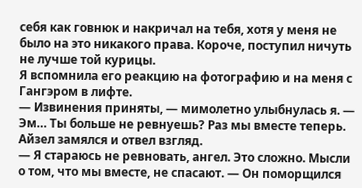себя как говнюк и накричал на тебя, хотя у меня не было на это никакого права. Короче, поступил ничуть не лучше той курицы.
Я вспомнила его реакцию на фотографию и на меня с Гангэром в лифте.
— Извинения приняты, — мимолетно улыбнулась я. — Эм… Ты больше не ревнуешь? Раз мы вместе теперь.
Айзел замялся и отвел взгляд.
— Я стараюсь не ревновать, ангел. Это сложно. Мысли о том, что мы вместе, не спасают. — Он поморщился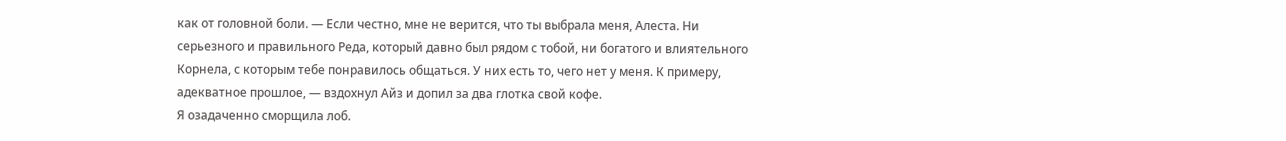как от головной боли. — Если честно, мне не верится, что ты выбрала меня, Алеста. Ни серьезного и правильного Реда, который давно был рядом с тобой, ни богатого и влиятельного Корнела, с которым тебе понравилось общаться. У них есть то, чего нет у меня. К примеру, адекватное прошлое, — вздохнул Айз и допил за два глотка свой кофе.
Я озадаченно сморщила лоб.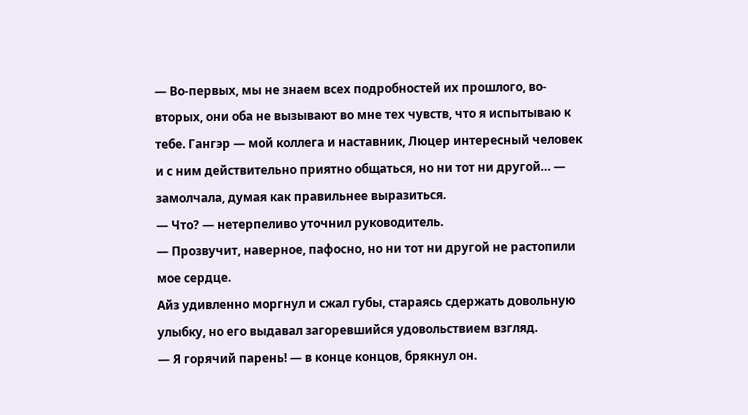— Во-первых, мы не знаем всех подробностей их прошлого, во-вторых, они оба не вызывают во мне тех чувств, что я испытываю к тебе. Гангэр — мой коллега и наставник, Люцер интересный человек и с ним действительно приятно общаться, но ни тот ни другой… — замолчала, думая как правильнее выразиться.
— Что? — нетерпеливо уточнил руководитель.
— Прозвучит, наверное, пафосно, но ни тот ни другой не растопили мое сердце.
Айз удивленно моргнул и сжал губы, стараясь сдержать довольную улыбку, но его выдавал загоревшийся удовольствием взгляд.
— Я горячий парень! — в конце концов, брякнул он.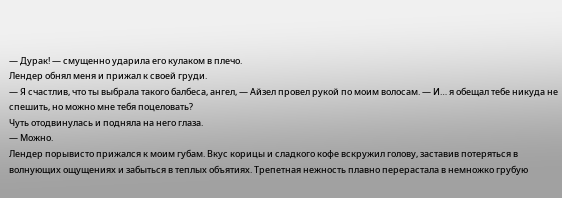— Дурак! — смущенно ударила его кулаком в плечо.
Лендер обнял меня и прижал к своей груди.
— Я счастлив, что ты выбрала такого балбеса, ангел, — Айзел провел рукой по моим волосам. — И… я обещал тебе никуда не спешить, но можно мне тебя поцеловать?
Чуть отодвинулась и подняла на него глаза.
— Можно.
Лендер порывисто прижался к моим губам. Вкус корицы и сладкого кофе вскружил голову, заставив потеряться в волнующих ощущениях и забыться в теплых объятиях. Трепетная нежность плавно перерастала в немножко грубую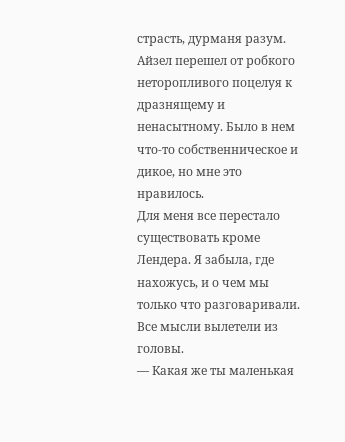страсть, дурманя разум. Айзел перешел от робкого неторопливого поцелуя к дразнящему и ненасытному. Было в нем что-то собственническое и дикое, но мне это нравилось.
Для меня все перестало существовать кроме Лендера. Я забыла, где нахожусь, и о чем мы только что разговаривали. Все мысли вылетели из головы.
— Какая же ты маленькая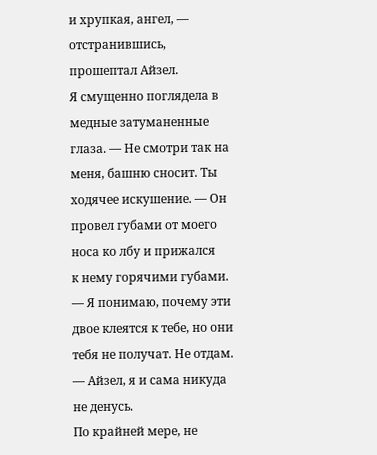и хрупкая, ангел, — отстранившись, прошептал Айзел.
Я смущенно поглядела в медные затуманенные глаза. — Не смотри так на меня, башню сносит. Ты ходячее искушение. — Он провел губами от моего носа ко лбу и прижался
к нему горячими губами. — Я понимаю, почему эти двое клеятся к тебе, но они тебя не получат. Не отдам.
— Айзел, я и сама никуда не денусь.
По крайней мере, не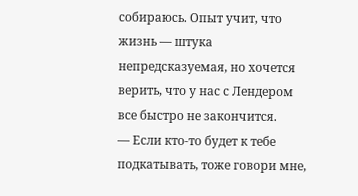собираюсь. Опыт учит, что жизнь — штука непредсказуемая, но хочется верить, что у нас с Лендером все быстро не закончится.
— Если кто-то будет к тебе подкатывать, тоже говори мне,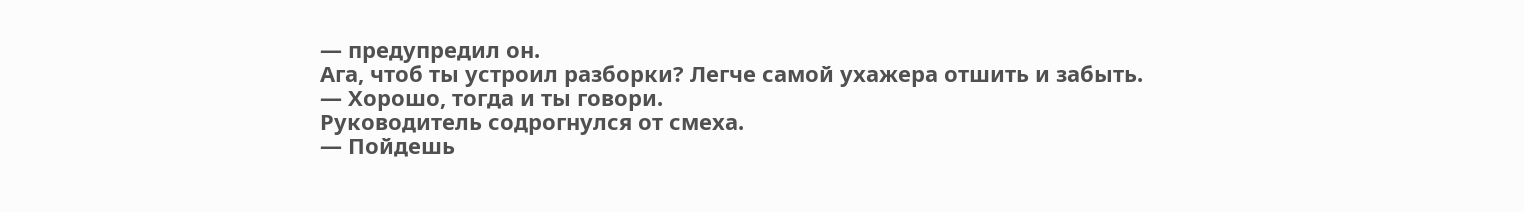— предупредил он.
Ага, чтоб ты устроил разборки? Легче самой ухажера отшить и забыть.
— Хорошо, тогда и ты говори.
Руководитель содрогнулся от смеха.
— Пойдешь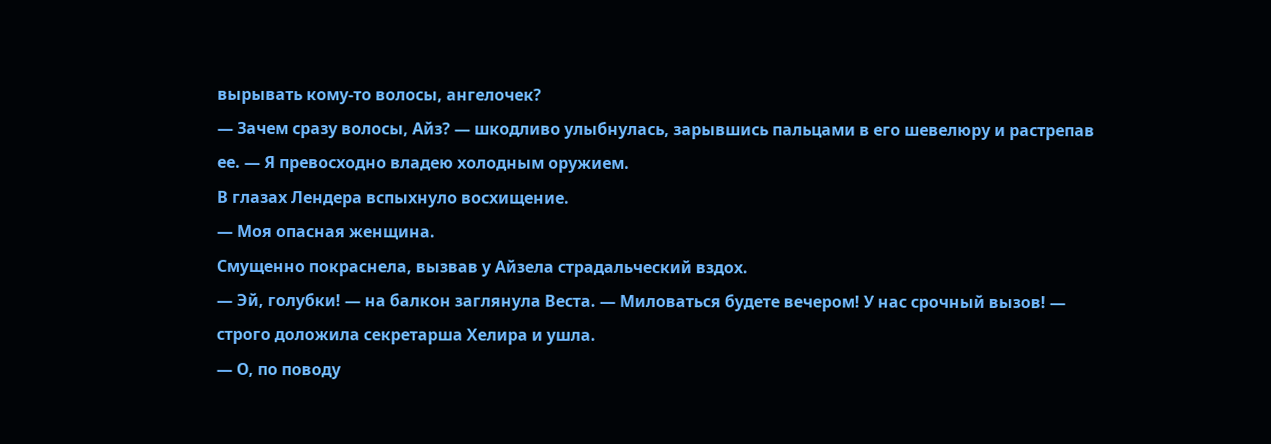вырывать кому-то волосы, ангелочек?
— Зачем сразу волосы, Айз? — шкодливо улыбнулась, зарывшись пальцами в его шевелюру и растрепав ее. — Я превосходно владею холодным оружием.
В глазах Лендера вспыхнуло восхищение.
— Моя опасная женщина.
Смущенно покраснела, вызвав у Айзела страдальческий вздох.
— Эй, голубки! — на балкон заглянула Веста. — Миловаться будете вечером! У нас срочный вызов! — строго доложила секретарша Хелира и ушла.
— О, по поводу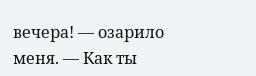вечера! — озарило меня. — Как ты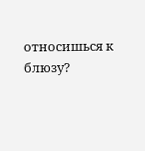относишься к блюзу?